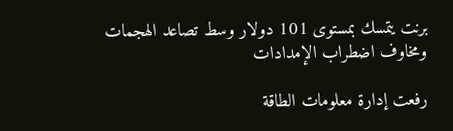برنت يتمسك بمستوى 101 دولار وسط تصاعد الهجمات ومخاوف اضطراب الإمدادات

رفعت إدارة معلومات الطاقة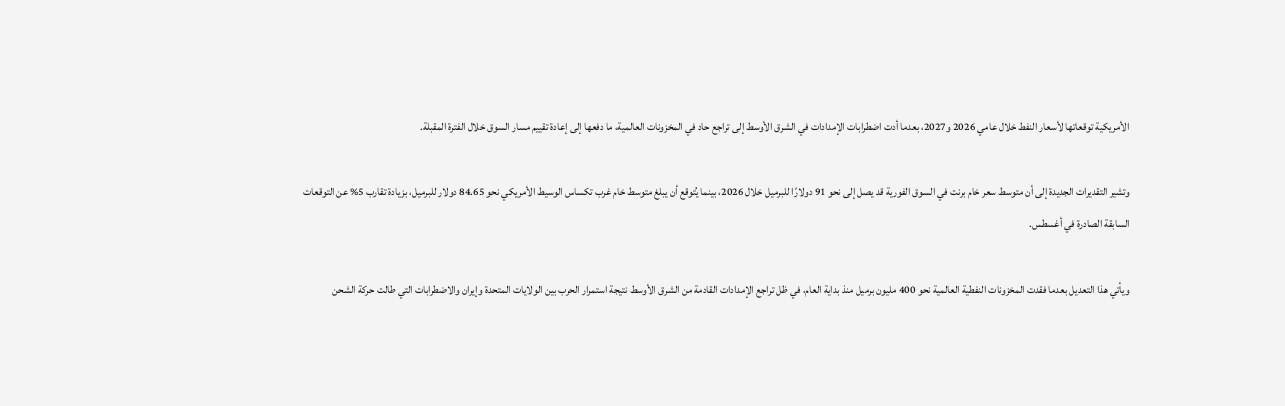الأمريكية توقعاتها لأسعار النفط خلال عامي 2026 و2027، بعدما أدت اضطرابات الإمدادات في الشرق الأوسط إلى تراجع حاد في المخزونات العالمية، ما دفعها إلى إعادة تقييم مسار السوق خلال الفترة المقبلة.

وتشير التقديرات الجديدة إلى أن متوسط سعر خام برنت في السوق الفورية قد يصل إلى نحو 91 دولارًا للبرميل خلال 2026، بينما يُتوقع أن يبلغ متوسط خام غرب تكساس الوسيط الأمريكي نحو 84.65 دولار للبرميل، بزيادة تقارب 5% عن التوقعات السابقة الصادرة في أغسطس.

ويأتي هذا التعديل بعدما فقدت المخزونات النفطية العالمية نحو 400 مليون برميل منذ بداية العام، في ظل تراجع الإمدادات القادمة من الشرق الأوسط نتيجة استمرار الحرب بين الولايات المتحدة وإيران والاضطرابات التي طالت حركة الشحن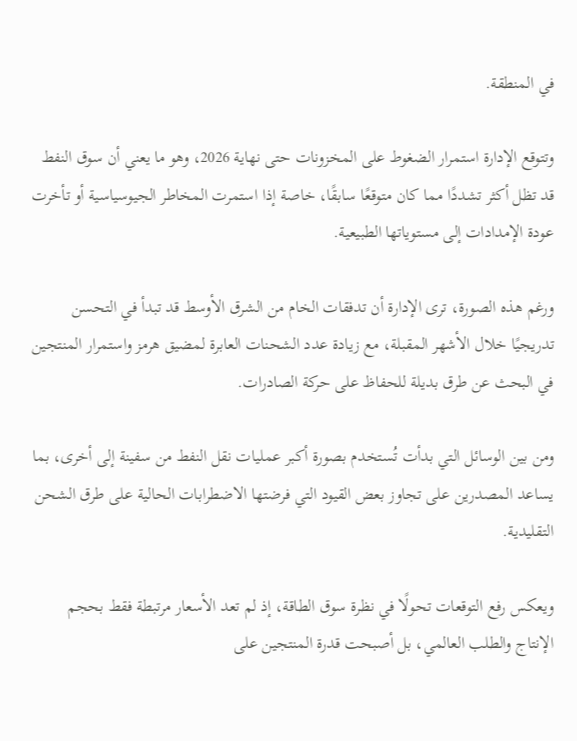في المنطقة.

وتتوقع الإدارة استمرار الضغوط على المخزونات حتى نهاية 2026، وهو ما يعني أن سوق النفط قد تظل أكثر تشددًا مما كان متوقعًا سابقًا، خاصة إذا استمرت المخاطر الجيوسياسية أو تأخرت عودة الإمدادات إلى مستوياتها الطبيعية.

ورغم هذه الصورة، ترى الإدارة أن تدفقات الخام من الشرق الأوسط قد تبدأ في التحسن تدريجيًا خلال الأشهر المقبلة، مع زيادة عدد الشحنات العابرة لمضيق هرمز واستمرار المنتجين في البحث عن طرق بديلة للحفاظ على حركة الصادرات.

ومن بين الوسائل التي بدأت تُستخدم بصورة أكبر عمليات نقل النفط من سفينة إلى أخرى، بما يساعد المصدرين على تجاوز بعض القيود التي فرضتها الاضطرابات الحالية على طرق الشحن التقليدية.

ويعكس رفع التوقعات تحولًا في نظرة سوق الطاقة، إذ لم تعد الأسعار مرتبطة فقط بحجم الإنتاج والطلب العالمي، بل أصبحت قدرة المنتجين على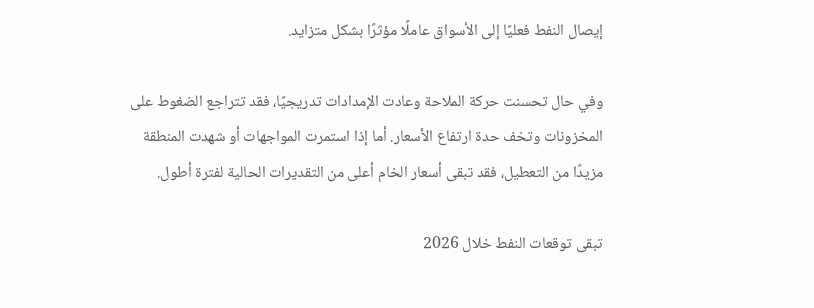إيصال النفط فعليًا إلى الأسواق عاملًا مؤثرًا بشكل متزايد.

وفي حال تحسنت حركة الملاحة وعادت الإمدادات تدريجيًا، فقد تتراجع الضغوط على المخزونات وتخف حدة ارتفاع الأسعار. أما إذا استمرت المواجهات أو شهدت المنطقة مزيدًا من التعطيل، فقد تبقى أسعار الخام أعلى من التقديرات الحالية لفترة أطول.

تبقى توقعات النفط خلال 2026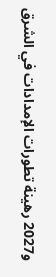و2027 رهينة تطورات الإمدادات في الشرق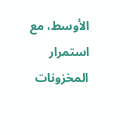الأوسط، مع استمرار المخزونات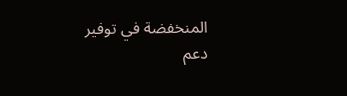المنخفضة في توفير دعم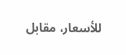للأسعار، مقابل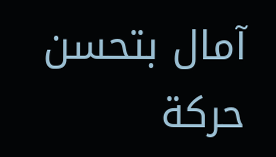آمال بتحسن حركة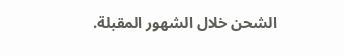الشحن خلال الشهور المقبلة.